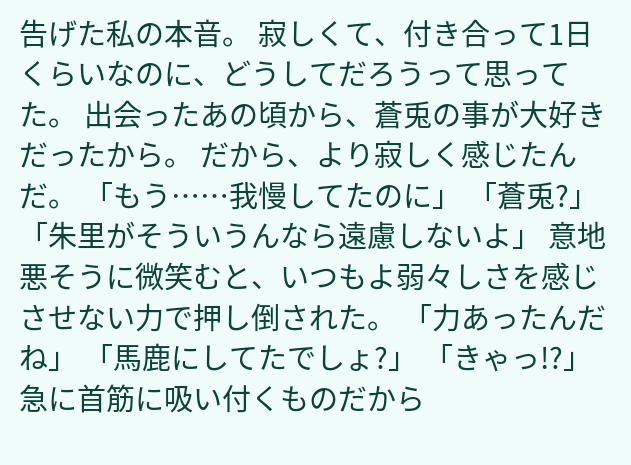告げた私の本音。 寂しくて、付き合って1日くらいなのに、どうしてだろうって思ってた。 出会ったあの頃から、蒼兎の事が大好きだったから。 だから、より寂しく感じたんだ。 「もう……我慢してたのに」 「蒼兎?」 「朱里がそういうんなら遠慮しないよ」 意地悪そうに微笑むと、いつもよ弱々しさを感じさせない力で押し倒された。 「力あったんだね」 「馬鹿にしてたでしょ?」 「きゃっ!?」 急に首筋に吸い付くものだから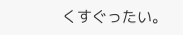くすぐったい。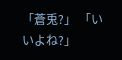「蒼兎?」 「いいよね?」